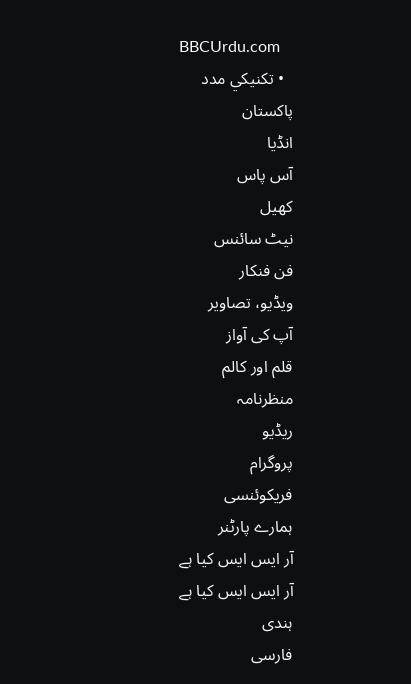BBCUrdu.com
  • تکنيکي مدد
پاکستان
انڈیا
آس پاس
کھیل
نیٹ سائنس
فن فنکار
ویڈیو، تصاویر
آپ کی آواز
قلم اور کالم
منظرنامہ
ریڈیو
پروگرام
فریکوئنسی
ہمارے پارٹنر
آر ایس ایس کیا ہے
آر ایس ایس کیا ہے
ہندی
فارسی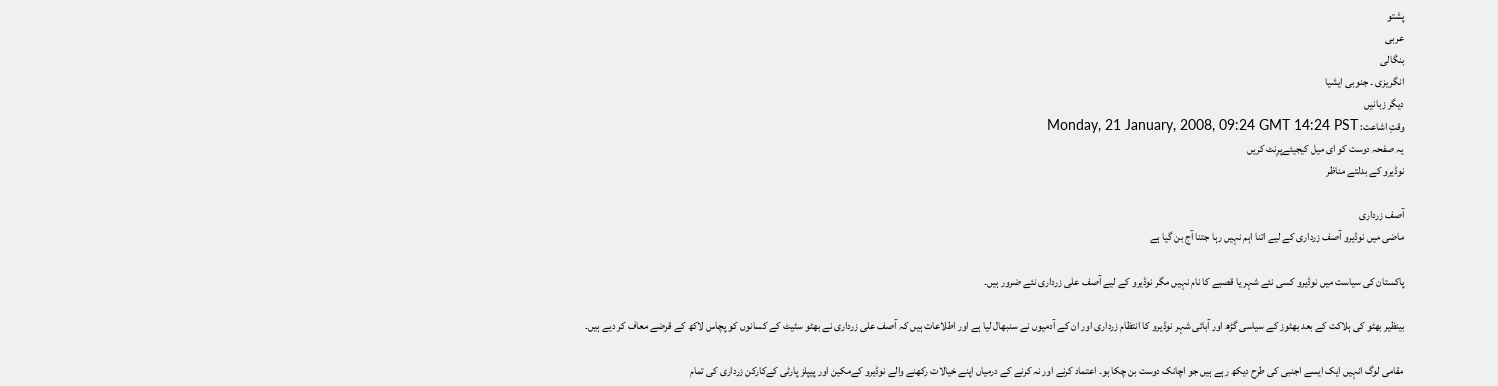پشتو
عربی
بنگالی
انگریزی ۔ جنوبی ایشیا
دیگر زبانیں
وقتِ اشاعت: Monday, 21 January, 2008, 09:24 GMT 14:24 PST
یہ صفحہ دوست کو ای میل کیجیئےپرِنٹ کریں
نوڈیرو کے بدلتے مناظر

آصف زرداری
ماضی میں نوڈیرو آصف زرداری کے لیے اتنا اہم نہیں رہا جتنا آج بن گیا ہے

پاکستان کی سیاست میں نوڈیرو کسی نئے شہر یا قصبے کا نام نہیں مگر نوڈیرو کے لیے آصف علی زرداری نئے ضرور ہیں۔

بینظیر بھٹو کی ہلاکت کے بعد بھٹوز کے سیاسی گڑھ اور آبائی شہر نوڈیرو کا انتظام زرداری اور ان کے آدمیوں نے سنبھال لیا ہے اور اطلاعات ہیں کہ آصف علی زرداری نے بھٹو سٹیٹ کے کسانوں کو پچاس لاکھ کے قرضے معاف کر دیے ہیں۔

مقامی لوگ انہیں ایک ایسے اجنبی کی طرح دیکھ رہے ہیں جو اچانک دوست بن چکا ہو۔ اعتماد کرنے اور نہ کرنے کے درمیاں اپنے خیالات رکھنے والے نوڈیرو کےمکین اور پیپلز پارٹی کےکارکن زرداری کی تمام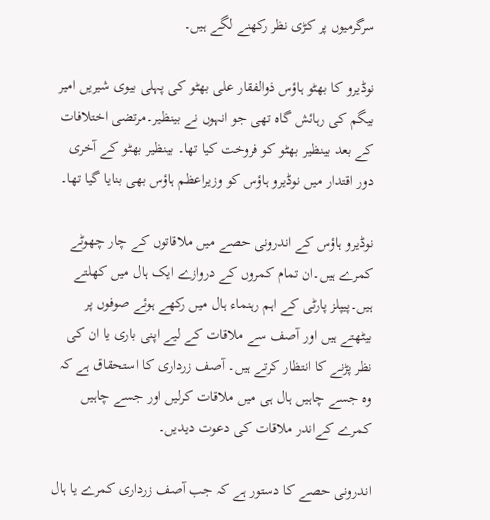سرگرمیوں پر کڑی نظر رکھنے لگے ہیں۔

نوڈیرو کا بھٹو ہاؤس ذوالفقار علی بھٹو کی پہلی بیوی شیریں امیر بیگم کی رہائش گاہ تھی جو انہوں نے بینظیر۔مرتضی اختلافات کے بعد بینظیر بھٹو کو فروخت کیا تھا۔ بینظیر بھٹو کے آخری دور اقتدار میں نوڈیرو ہاؤس کو وزیراعظم ہاؤس بھی بنایا گیا تھا۔

نوڈیرو ہاؤس کے اندرونی حصے میں ملاقاتوں کے چار چھوٹے کمرے ہیں۔ان تمام کمروں کے دروازے ایک ہال میں کھلتے ہیں۔پیپلز پارٹی کے اہم رہنماء ہال میں رکھے ہوئے صوفوں پر بیٹھتے ہیں اور آصف سے ملاقات کے لیے اپنی باری یا ان کی نظر پڑنے کا انتظار کرتے ہیں۔ آصف زرداری کا استحقاق ہے کہ وہ جسے چاہیں ہال ہی میں ملاقات کرلیں اور جسے چاہیں کمرے کےاندر ملاقات کی دعوت دیدیں۔

اندرونی حصے کا دستور ہے کہ جب آصف زرداری کمرے یا ہال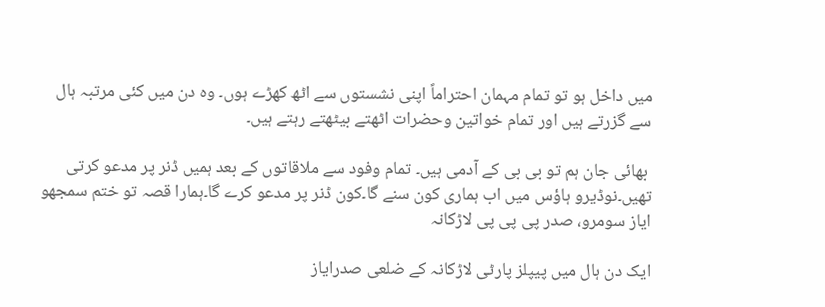میں داخل ہو تو تمام مہمان احتراماً اپنی نشستوں سے اٹھ کھڑے ہوں۔ وہ دن میں کئی مرتبہ ہال سے گزرتے ہیں اور تمام خواتین وحضرات اٹھتے بیٹھتے رہتے ہیں۔

 بھائی جان ہم تو بی بی کے آدمی ہیں۔ تمام وفود سے ملاقاتوں کے بعد ہمیں ڈنر پر مدعو کرتی تھیں۔نوڈیرو ہاؤس میں اب ہماری کون سنے گا۔کون ڈنر پر مدعو کرے گا۔ہمارا قصہ تو ختم سمجھو
ایاز سومرو، صدر پی پی پی لاڑکانہ

ایک دن ہال میں پیپلز پارٹی لاڑکانہ کے ضلعی صدرایاز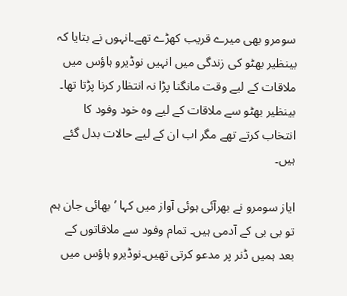سومرو بھی میرے قریب کھڑے تھے۔انہوں نے بتایا کہ بینظیر بھٹو کی زندگی میں انہیں نوڈیرو ہاؤس میں ملاقات کے لیے وقت مانگنا پڑا نہ انتظار کرنا پڑتا تھا۔ بینظیر بھٹو سے ملاقات کے لیے وہ خود وفود کا انتخاب کرتے تھے مگر اب ان کے لیے حالات بدل گئے ہیں۔

ایاز سومرو نے بھرآئی ہوئی آواز میں کہا ’بھائی جان ہم تو بی بی کے آدمی ہیں۔ تمام وفود سے ملاقاتوں کے بعد ہمیں ڈنر پر مدعو کرتی تھیں۔نوڈیرو ہاؤس میں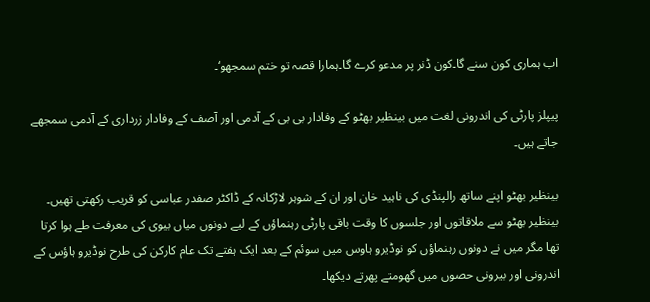اب ہماری کون سنے گا۔کون ڈنر پر مدعو کرے گا۔ہمارا قصہ تو ختم سمجھو‘۔

پیپلز پارٹی کی اندرونی لغت میں بینظیر بھٹو کے وفادار بی بی کے آدمی اور آصف کے وفادار زرداری کے آدمی سمجھے جاتے ہیں۔

بینظیر بھٹو اپنے ساتھ رالپنڈی کی ناہید خان اور ان کے شوہر لاڑکانہ کے ڈاکٹر صفدر عباسی کو قریب رکھتی تھیں۔ بینظیر بھٹو سے ملاقاتوں اور جلسوں کا وقت باقی پارٹی رہنماؤں کے لیے دونوں میاں بیوی کی معرفت طے ہوا کرتا تھا مگر میں نے دونوں رہنماؤں کو نوڈیرو ہاوس میں سوئم کے بعد ایک ہفتے تک عام کارکن کی طرح نوڈیرو ہاؤس کے اندرونی اور بیرونی حصوں میں گھومتے پھرتے دیکھا۔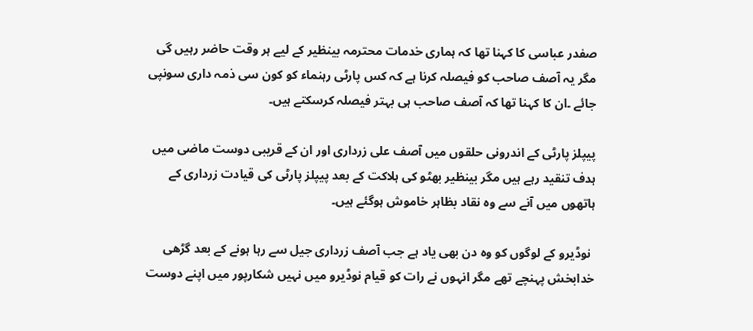صفدر عباسی کا کہنا تھا کہ ہماری خدمات محترمہ بینظیر کے لیے ہر وقت حاضر رہیں گی مگر یہ آصف صاحب کو فیصلہ کرنا ہے کہ کس پارٹی رہنماء کو کون سی ذمہ داری سونپی جائے ۔ان کا کہنا تھا کہ آصف صاحب ہی بہتر فیصلہ کرسکتے ہیں۔

پیپلز پارٹی کے اندرونی حلقوں میں آصف علی زرداری اور ان کے قریبی دوست ماضی میں ہدف تنقید رہے ہیں مگر بینظیر بھٹو کی ہلاکت کے بعد پیپلز پارٹی کی قیادت زرداری کے ہاتھوں میں آنے سے وہ نقاد بظاہر خاموش ہوگئے ہیں۔

 نوڈیرو کے لوگوں کو وہ دن بھی یاد ہے جب آصف زرداری جیل سے رہا ہونے کے بعد گڑھی خدابخش پہنچے تھے مگر انہوں نے رات کو قیام نوڈیرو میں نہیں شکارپور میں اپنے دوست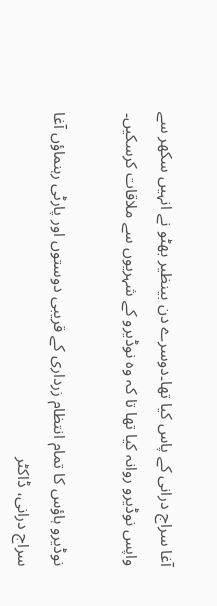آغا سراج درانی کے پاس کیا تھا۔دوسرے دن بینظیر بھٹو نے انہیں سکھر سے واپس نوڈیرو روانہ کیا تھا تا کہ وہ نوڈیرو کے شہریوں سے ملاقات کرسکیں۔

نوڈیرو ہاؤس کا تمام انتظام زرداری کے قریبی دوستوں اور پارٹی رہنماؤں آغا سراج درانی، ڈاکٹر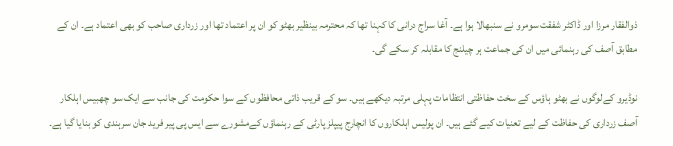ذوالفقار مرزا اور ڈاکٹر شفقت سومرو نے سنبھالا ہوا ہے۔ آغا سراج درانی کا کہنا تھا کہ محترمہ بینظیر بھٹو کو ان پر اعتماد تھا اور زرداری صاحب کو بھی اعتماد ہے۔ ان کے مطابق آصف کی رہنمائی میں ان کی جماعت ہر چیلنج کا مقابلہ کر سکے گی۔

نوڈیرو کےلوگوں نے بھٹو ہاؤس کے سخت حفاظتی انتظامات پہلی مرتبہ دیکھے ہیں۔ سو کے قریب ذاتی محافظوں کے سوا حکومت کی جانب سے ایک سو چھبیس اہلکار آصف زرداری کی حفاظت کے لیے تعنیات کیے گئے ہیں۔ ان پولیس اہلکاروں کا انچارج پیپلز پارٹی کے رہنماؤں کےمشورے سے ایس پی پیر فرید جان سرہندی کو بنایا گیا ہے۔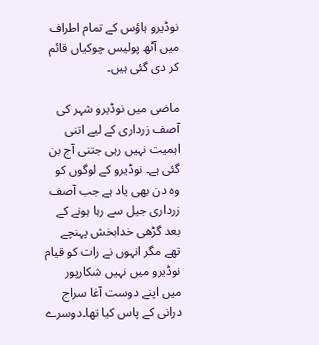نوڈیرو ہاؤس کے تمام اطراف میں آٹھ پولیس چوکیاں قائم کر دی گئی ہیں۔

ماضی میں نوڈیرو شہر کی آصف زرداری کے لیے اتنی اہمیت نہیں رہی جتنی آج بن گئی ہے۔ نوڈیرو کے لوگوں کو وہ دن بھی یاد ہے جب آصف زرداری جیل سے رہا ہونے کے بعد گڑھی خدابخش پہنچے تھے مگر انہوں نے رات کو قیام نوڈیرو میں نہیں شکارپور میں اپنے دوست آغا سراج درانی کے پاس کیا تھا۔دوسرے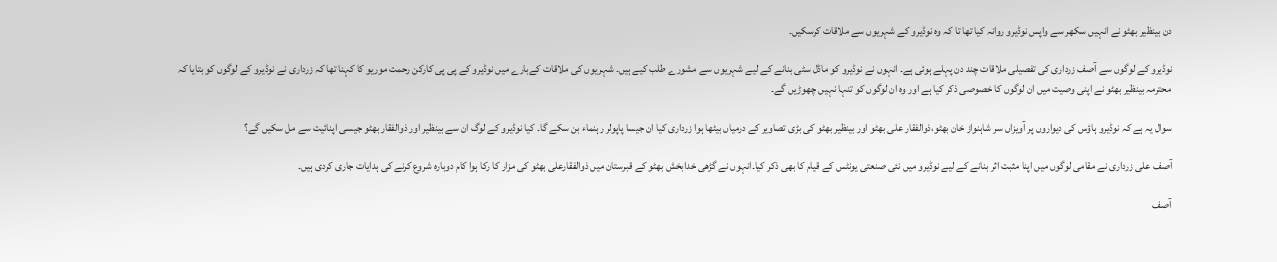دن بینظیر بھٹو نے انہیں سکھر سے واپس نوڈیرو روانہ کیا تھا تا کہ وہ نوڈیرو کے شہریوں سے ملاقات کرسکیں۔

نوڈیرو کے لوگوں سے آصف زرداری کی تفصیلی ملاقات چند دن پہلے ہوئی ہے۔ انہوں نے نوڈیرو کو ماڈل سٹی بنانے کے لیے شہریوں سے مشورے طلب کیے ہیں۔ شہریوں کی ملاقات کےبارے میں نوڈیرو کے پی پی کارکن رحمت موریو کا کہنا تھا کہ زرداری نے نوڈیرو کے لوگوں کو بتایا کہ محترمہ بینظیر بھٹو نے اپنی وصیت میں ان لوگوں کا خصوصی ذکر کیا ہے اور وہ ان لوگوں کو تنہا نہیں چھوڑیں گے۔

سوال یہ ہے کہ نوڈیرو ہاؤس کی دیواروں پر آویزاں سر شاہنواز خان بھٹو،ذوالفقار علی بھٹو اور بینظیر بھٹو کی بڑی تصاویر کے درمیاں بیٹھا ہوا زرداری کیا ان جیسا پاپولر رہنماء بن سکے گا۔ کیا نوڈیرو کے لوگ ان سے بینظیر اور ذوالفقار بھٹو جیسی اپنائیت سے مل سکیں گے؟

آصف علی زرداری نے مقامی لوگوں میں اپنا مثبت اثر بنانے کے لیے نوڈیرو میں نئی صنعتی یونٹس کے قیام کا بھی ذکر کیا۔انہوں نے گڑھی خدابخش بھٹو کے قبرستان میں ذوالفقارعلی بھٹو کی مزار کا رکا ہوا کام دوبارہ شروع کرنے کی ہدایات جاری کردی ہیں۔

آصف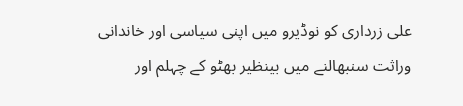علی زرداری کو نوڈیرو میں اپنی سیاسی اور خاندانی وراثت سنبھالنے میں بینظیر بھٹو کے چہلم اور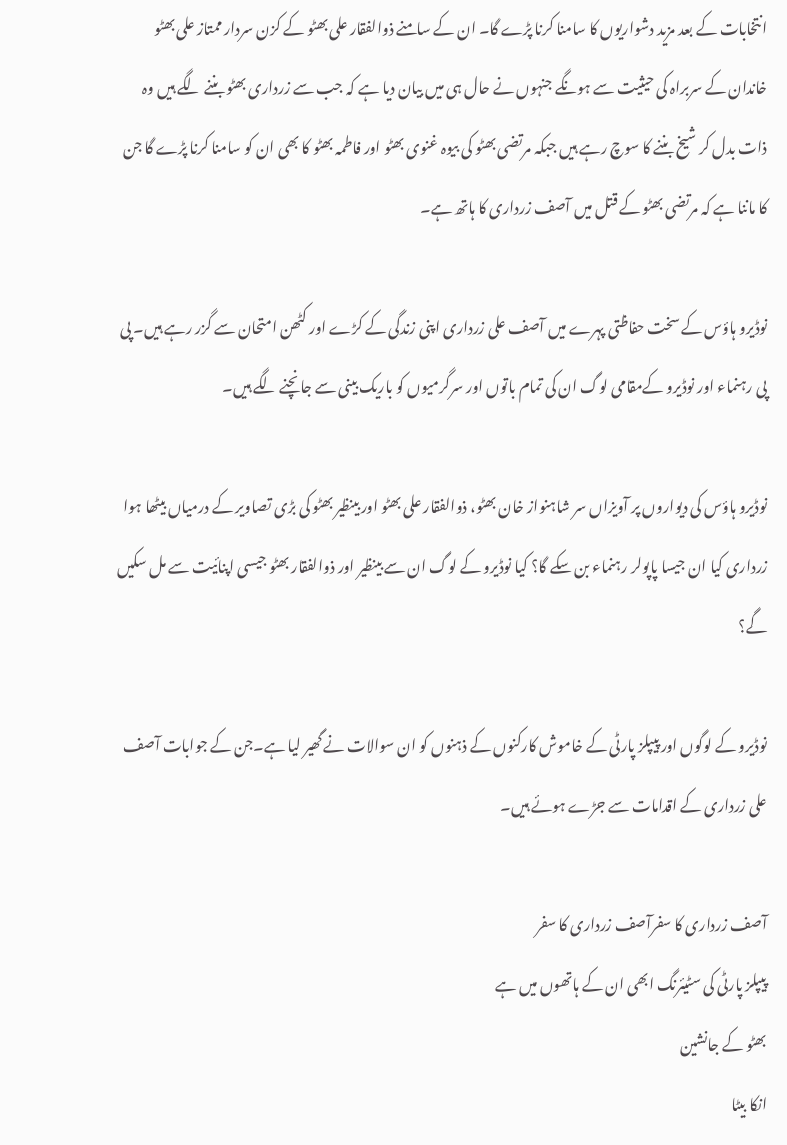انتخابات کے بعد مزید دشواریوں کا سامنا کرنا پڑے گا۔ ان کے سامنے ذوالفقار علی بھٹو کے کزن سردار ممتاز علی بھٹو خاندان کے سربراہ کی حیثیت سے ہونگے جنہوں نے حال ہی میں بیان دیا ہے کہ جب سے زرداری بھٹو بننے لگے ہیں وہ ذات بدل کر شیخ بننے کا سوچ رہے ہیں جبکہ مرتضی بھٹو کی بیوہ غنوی بھٹو اور فاطمہ بھٹو کا بھی ان کو سامنا کرنا پڑے گا جن کا ماننا ہے کہ مرتضی بھٹو کے قتل میں آصف زرداری کا ہاتھ ہے۔

نوڈیرو ہاؤس کے سخت حفاظتی پہرے میں آصف علی زرداری اپنی زندگی کے کڑے اور کٹھن امتحان سے گزر رہے ہیں۔ پی پی رہنماء اور نوڈیرو کےمقامی لوگ ان کی تمام باتوں اور سرگرمیوں کو باریک بینی سے جانچنے لگے ہیں۔

نوڈیرو ہاؤس کی دیواروں پر آویزاں سر شاہنواز خان بھٹو، ذوالفقار علی بھٹو اور بینظیر بھٹو کی بڑی تصاویر کے درمیاں بیٹھا ہوا زرداری کیا ان جیسا پاپولر رہنماء بن سکے گا؟ کیا نوڈیرو کے لوگ ان سے بینظیر اور ذوالفقار بھٹو جیسی اپنائیت سے مل سکیں گے؟

نوڈیرو کے لوگوں اور پیپلز پارٹی کے خاموش کارکنوں کے ذہنوں کو ان سوالات نے گھیر لیا ہے۔جن کے جوابات آصف علی زرداری کے اقدامات سے جڑے ہوئے ہیں۔

آصف زرداری کا سفرآصف زرداری کا سفر
پیپلز پارٹی کی سٹیئرنگ ابھی ان کے ہاتھوں میں ہے
بھٹو کے جانشین
انکا بیٹا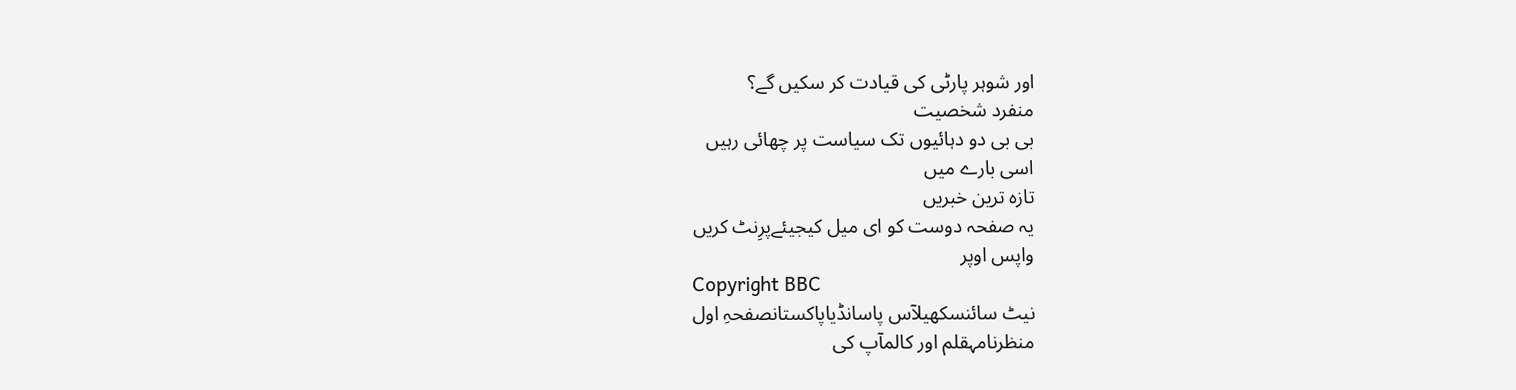اور شوہر پارٹی کی قیادت کر سکیں گے؟
منفرد شخصیت
بی بی دو دہائیوں تک سیاست پر چھائی رہیں
اسی بارے میں
تازہ ترین خبریں
یہ صفحہ دوست کو ای میل کیجیئےپرِنٹ کریں
واپس اوپر
Copyright BBC
نیٹ سائنسکھیلآس پاسانڈیاپاکستانصفحہِ اول
منظرنامہقلم اور کالمآپ کی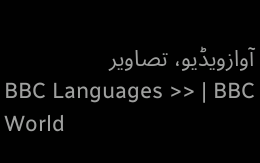آوازویڈیو، تصاویر
BBC Languages >> | BBC World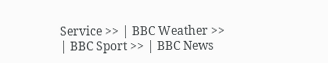Service >> | BBC Weather >> | BBC Sport >> | BBC News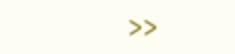>>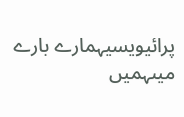پرائیویسیہمارے بارے میںہمیں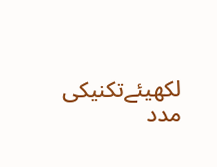لکھیئےتکنیکی مدد